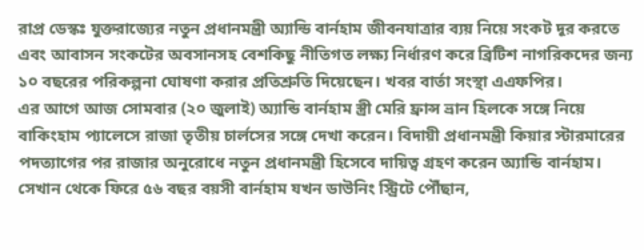রাপ্র ডেস্কঃ যুক্তরাজ্যের নতুন প্রধানমন্ত্রী অ্যান্ডি বার্নহাম জীবনযাত্রার ব্যয় নিয়ে সংকট দূর করতে এবং আবাসন সংকটের অবসানসহ বেশকিছু নীতিগত লক্ষ্য নির্ধারণ করে ব্রিটিশ নাগরিকদের জন্য ১০ বছরের পরিকল্পনা ঘোষণা করার প্রতিশ্রুতি দিয়েছেন। খবর বার্তা সংস্থা এএফপির।
এর আগে আজ সোমবার (২০ জুলাই) অ্যান্ডি বার্নহাম স্ত্রী মেরি ফ্রান্স ভ্রান হিলকে সঙ্গে নিয়ে বাকিংহাম প্যালেসে রাজা তৃতীয় চার্লসের সঙ্গে দেখা করেন। বিদায়ী প্রধানমন্ত্রী কিয়ার স্টারমারের পদত্যাগের পর রাজার অনুরোধে নতুন প্রধানমন্ত্রী হিসেবে দায়িত্ব গ্রহণ করেন অ্যান্ডি বার্নহাম।
সেখান থেকে ফিরে ৫৬ বছর বয়সী বার্নহাম যখন ডাউনিং স্ট্রিটে পৌঁছান,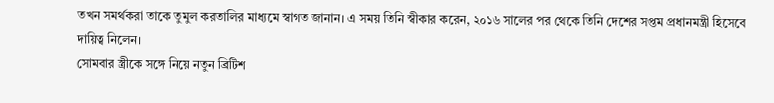তখন সমর্থকরা তাকে তুমুল করতালির মাধ্যমে স্বাগত জানান। এ সময় তিনি স্বীকার করেন, ২০১৬ সালের পর থেকে তিনি দেশের সপ্তম প্রধানমন্ত্রী হিসেবে দায়িত্ব নিলেন।
সোমবার স্ত্রীকে সঙ্গে নিয়ে নতুন ব্রিটিশ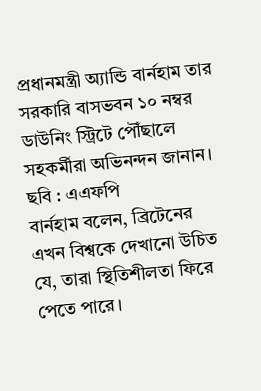প্রধানমন্ত্রী অ্যান্ডি বার্নহাম তার সরকারি বাসভবন ১০ নম্বর ডাউনিং স্ট্রিটে পৌঁছালে সহকর্মীরা অভিনন্দন জানান। ছবি : এএফপি
বার্নহাম বলেন, ব্রিটেনের এখন বিশ্বকে দেখানো উচিত যে, তারা স্থিতিশীলতা ফিরে পেতে পারে।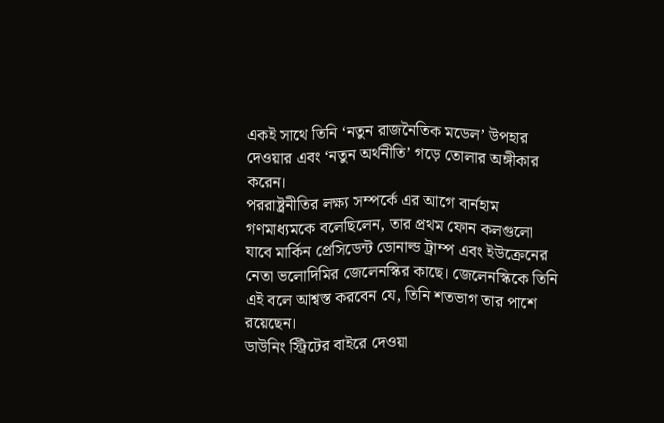একই সাথে তিনি ‘নতুন রাজনৈতিক মডেল’ উপহার দেওয়ার এবং ‘নতুন অর্থনীতি’ গড়ে তোলার অঙ্গীকার করেন।
পররাষ্ট্রনীতির লক্ষ্য সম্পর্কে এর আগে বার্নহাম গণমাধ্যমকে বলেছিলেন, তার প্রথম ফোন কলগুলো যাবে মার্কিন প্রেসিডেন্ট ডোনাল্ড ট্রাম্প এবং ইউক্রেনের নেতা ভলোদিমির জেলেনস্কির কাছে। জেলেনস্কিকে তিনি এই বলে আশ্বস্ত করবেন যে, তিনি শতভাগ তার পাশে রয়েছেন।
ডাউনিং স্ট্রিটের বাইরে দেওয়া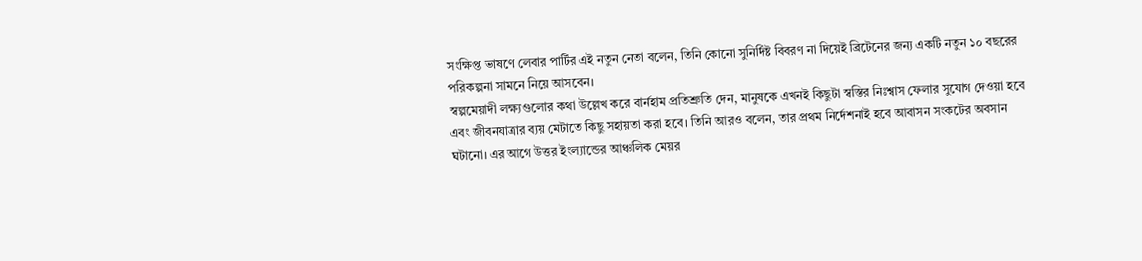সংক্ষিপ্ত ভাষণে লেবার পার্টির এই নতুন নেতা বলেন, তিনি কোনো সুনির্দিষ্ট বিবরণ না দিয়েই ব্রিটেনের জন্য একটি নতুন ১০ বছরের পরিকল্পনা সামনে নিয়ে আসবেন।
স্বল্পমেয়াদী লক্ষ্যগুলোর কথা উল্লেখ করে বার্নহাম প্রতিশ্রুতি দেন, মানুষকে এখনই কিছুটা স্বস্তির নিঃশ্বাস ফেলার সুযোগ দেওয়া হবে এবং জীবনযাত্রার ব্যয় মেটাতে কিছু সহায়তা করা হবে। তিনি আরও বলেন, তার প্রথম নির্দেশনাই হবে আবাসন সংকটের অবসান ঘটানো। এর আগে উত্তর ইংল্যান্ডের আঞ্চলিক মেয়র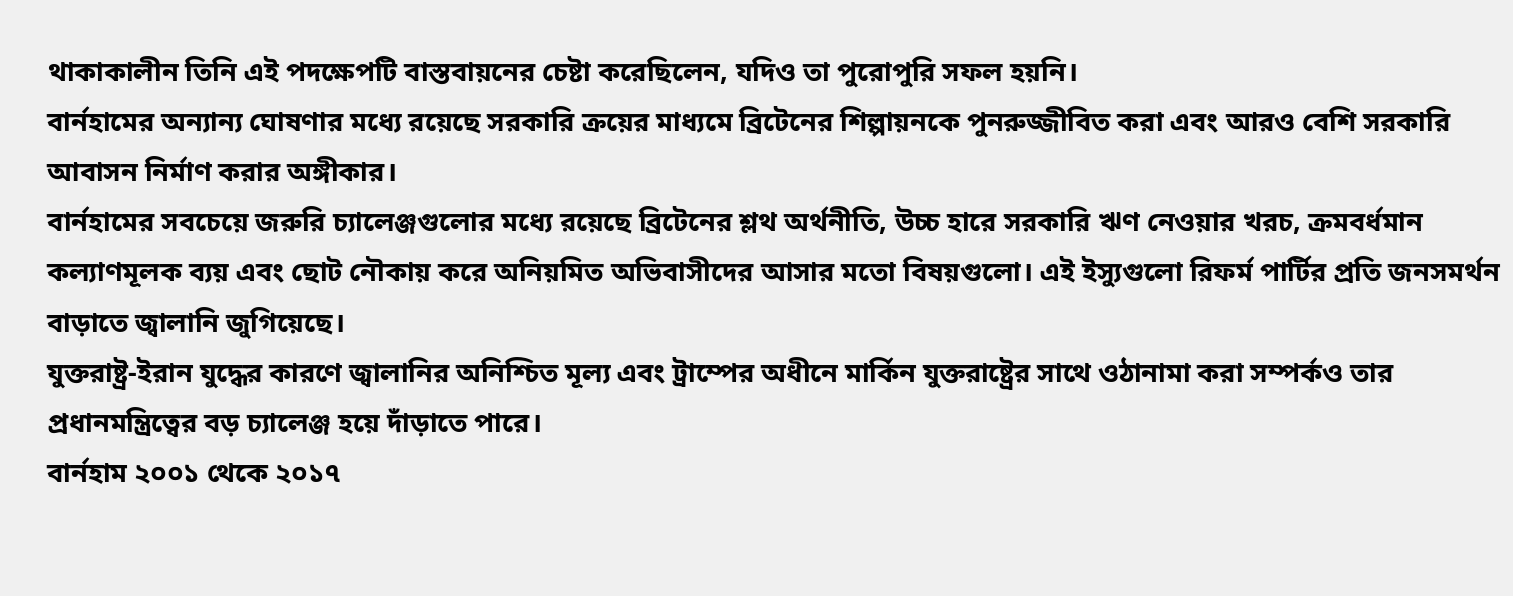থাকাকালীন তিনি এই পদক্ষেপটি বাস্তবায়নের চেষ্টা করেছিলেন, যদিও তা পুরোপুরি সফল হয়নি।
বার্নহামের অন্যান্য ঘোষণার মধ্যে রয়েছে সরকারি ক্রয়ের মাধ্যমে ব্রিটেনের শিল্পায়নকে পুনরুজ্জীবিত করা এবং আরও বেশি সরকারি আবাসন নির্মাণ করার অঙ্গীকার।
বার্নহামের সবচেয়ে জরুরি চ্যালেঞ্জগুলোর মধ্যে রয়েছে ব্রিটেনের শ্লথ অর্থনীতি, উচ্চ হারে সরকারি ঋণ নেওয়ার খরচ, ক্রমবর্ধমান কল্যাণমূলক ব্যয় এবং ছোট নৌকায় করে অনিয়মিত অভিবাসীদের আসার মতো বিষয়গুলো। এই ইস্যুগুলো রিফর্ম পার্টির প্রতি জনসমর্থন বাড়াতে জ্বালানি জুগিয়েছে।
যুক্তরাষ্ট্র-ইরান যুদ্ধের কারণে জ্বালানির অনিশ্চিত মূল্য এবং ট্রাম্পের অধীনে মার্কিন যুক্তরাষ্ট্রের সাথে ওঠানামা করা সম্পর্কও তার প্রধানমন্ত্রিত্বের বড় চ্যালেঞ্জ হয়ে দাঁড়াতে পারে।
বার্নহাম ২০০১ থেকে ২০১৭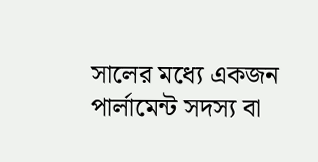সালের মধ্যে একজন পার্লামেন্ট সদস্য বা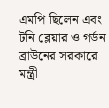এমপি ছিলেন এবং টনি ব্লেয়ার ও গর্ডন ব্রাউনের সরকারে মন্ত্রী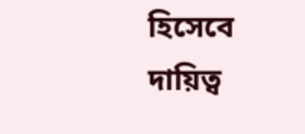হিসেবে দায়িত্ব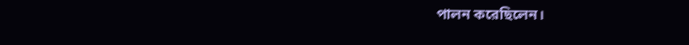পালন করেছিলেন।